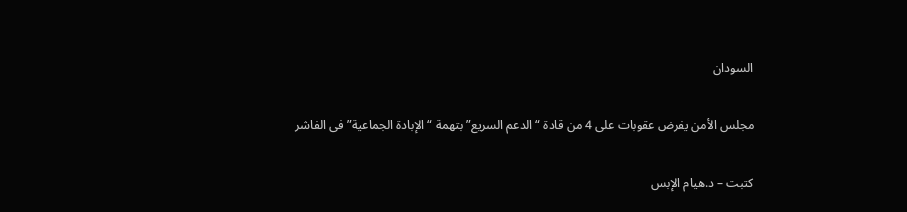السودان

مجلس الأمن يفرض عقوبات على 4 من قادة “الدعم السريع” بتهمة “الإبادة الجماعية” فى الفاشر

كتبت – د.هيام الإبس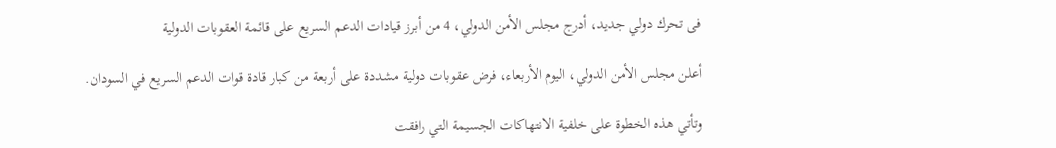فى تحرك دولي جديد، أدرج مجلس الأمن الدولي، 4 من أبرز قيادات الدعم السريع على قائمة العقوبات الدولية

أعلن مجلس الأمن الدولي، اليوم الأربعاء، فرض عقوبات دولية مشددة على أربعة من كبار قادة قوات الدعم السريع في السودان.

وتأتي هذه الخطوة على خلفية الانتهاكات الجسيمة التي رافقت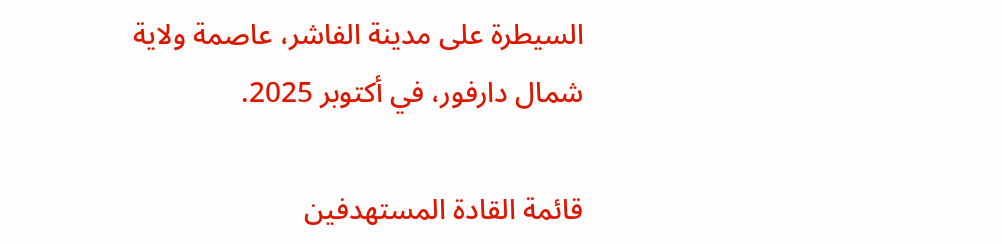السيطرة على مدينة الفاشر، عاصمة ولاية شمال دارفور، في أكتوبر 2025.

قائمة القادة المستهدفين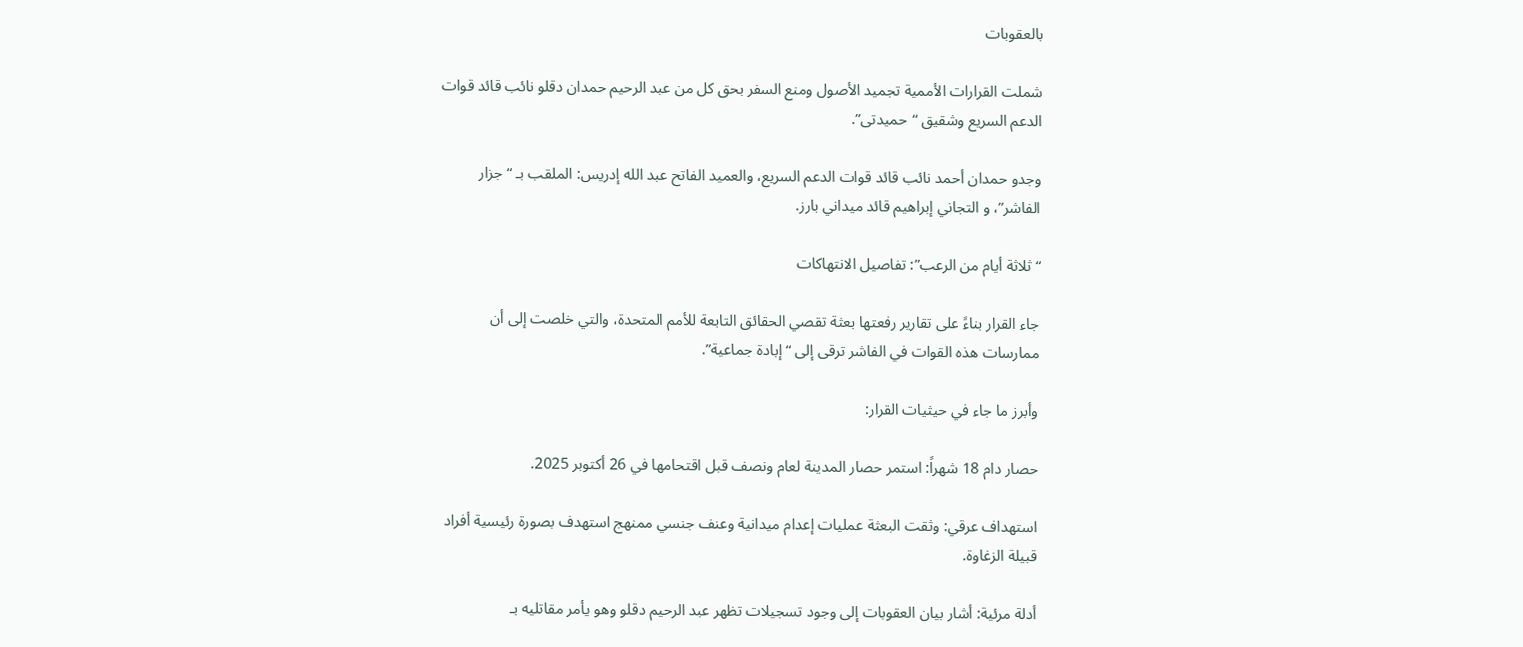بالعقوبات

شملت القرارات الأممية تجميد الأصول ومنع السفر بحق كل من عبد الرحيم حمدان دقلو نائب قائد قوات الدعم السريع وشقيق “حميدتى”.

وجدو حمدان أحمد نائب قائد قوات الدعم السريع، والعميد الفاتح عبد الله إدريس: الملقب بـ “جزار الفاشر”، و التجاني إبراهيم قائد ميداني بارز.

“ثلاثة أيام من الرعب”: تفاصيل الانتهاكات

جاء القرار بناءً على تقارير رفعتها بعثة تقصي الحقائق التابعة للأمم المتحدة، والتي خلصت إلى أن ممارسات هذه القوات في الفاشر ترقى إلى “إبادة جماعية”.

وأبرز ما جاء في حيثيات القرار:

حصار دام 18 شهراً: استمر حصار المدينة لعام ونصف قبل اقتحامها في 26 أكتوبر 2025.

استهداف عرقي: وثقت البعثة عمليات إعدام ميدانية وعنف جنسي ممنهج استهدف بصورة رئيسية أفراد قبيلة الزغاوة.

أدلة مرئية: أشار بيان العقوبات إلى وجود تسجيلات تظهر عبد الرحيم دقلو وهو يأمر مقاتليه بـ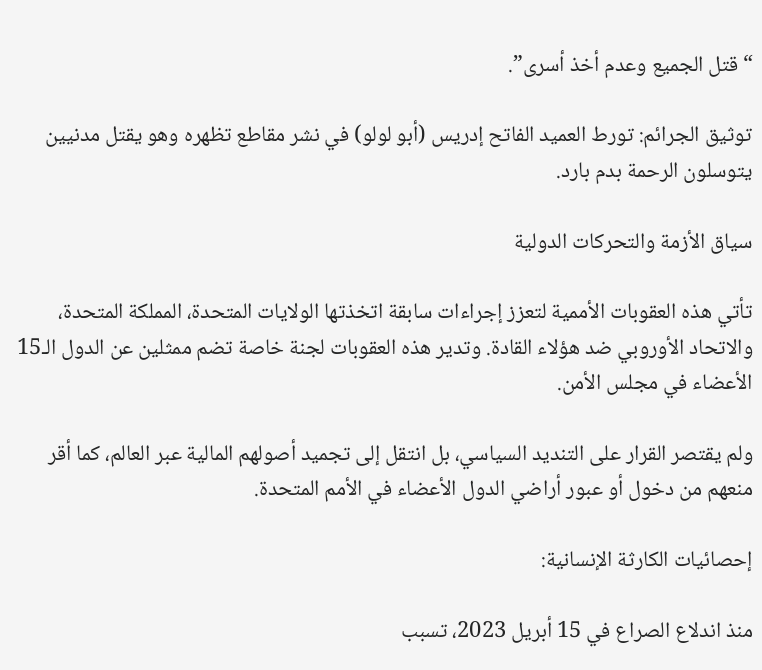“قتل الجميع وعدم أخذ أسرى”.

توثيق الجرائم: تورط العميد الفاتح إدريس (أبو لولو) في نشر مقاطع تظهره وهو يقتل مدنيين يتوسلون الرحمة بدم بارد.

سياق الأزمة والتحركات الدولية

تأتي هذه العقوبات الأممية لتعزز إجراءات سابقة اتخذتها الولايات المتحدة، المملكة المتحدة، والاتحاد الأوروبي ضد هؤلاء القادة. وتدير هذه العقوبات لجنة خاصة تضم ممثلين عن الدول الـ15 الأعضاء في مجلس الأمن.

ولم يقتصر القرار على التنديد السياسي، بل انتقل إلى تجميد أصولهم المالية عبر العالم، كما أقر منعهم من دخول أو عبور أراضي الدول الأعضاء في الأمم المتحدة.

إحصائيات الكارثة الإنسانية:

منذ اندلاع الصراع في 15 أبريل 2023، تسبب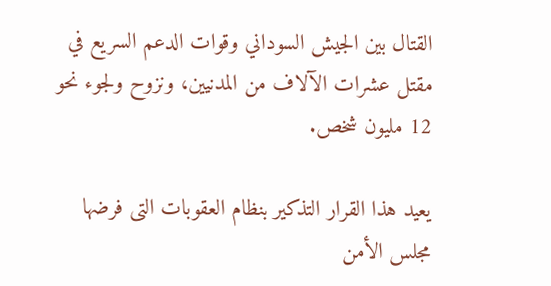القتال بين الجيش السوداني وقوات الدعم السريع في مقتل عشرات الآلاف من المدنيين، ونزوح ولجوء نحو 12 مليون شخص.

يعيد هذا القرار التذكير بنظام العقوبات التى فرضها مجلس الأمن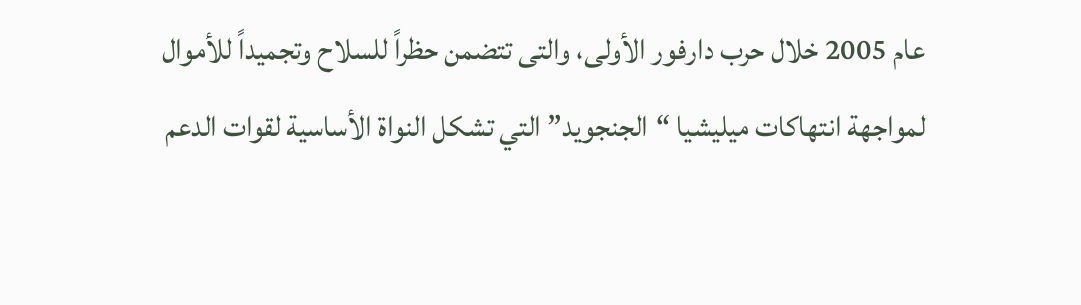عام 2005 خلال حرب دارفور الأولى، والتى تتضمن حظراً للسلاح وتجميداً للأموال لمواجهة انتهاكات ميليشيا “الجنجويد” التي تشكل النواة الأساسية لقوات الدعم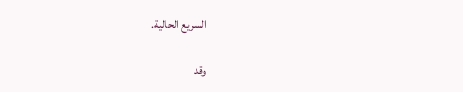السريع الحالية.

وقد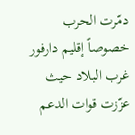دمّرت الحرب خصوصاً إقليم دارفور غرب البلاد حيث عزّزت قوات الدعم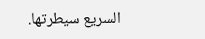السريع سيطرتها.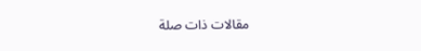مقالات ذات صلة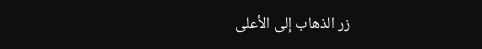زر الذهاب إلى الأعلى